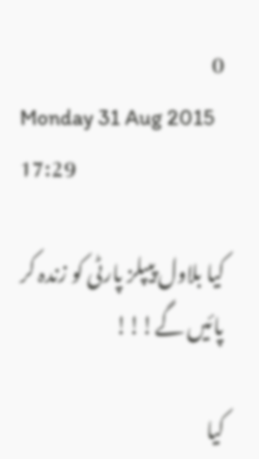0
Monday 31 Aug 2015 17:29

کیا بلاول پیپلز پارٹی کو زندہ کر پائیں گے!!!

کیا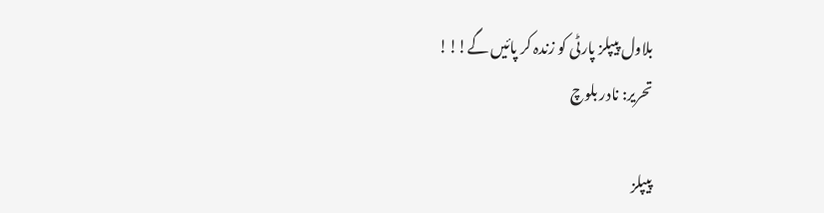بلاول پیپلز پارٹی کو زندہ کر پائیں گے!!!
تحریر: نادر بلوچ

پیپلز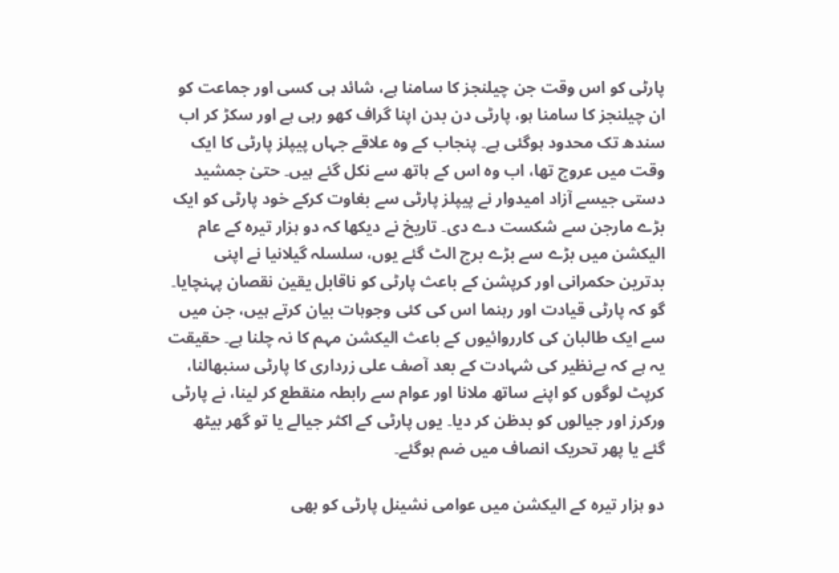پارٹی کو اس وقت جن چیلنجز کا سامنا ہے، شائد ہی کسی اور جماعت کو ان چیلنجز کا سامنا ہو، پارٹی دن بدن اپنا گراف کھو رہی ہے اور سکڑ کر اب سندھ تک محدود ہوگئی ہے۔ پنجاب کے وہ علاقے جہاں پیپلز پارٹی کا ایک وقت میں عروج تھا، اب وہ اس کے ہاتھ سے نکل گئے ہیں۔ حتیٰ جمشید دستی جیسے آزاد امیدوار نے پیپلز پارٹی سے بغاوت کرکے خود پارٹی کو ایک بڑے مارجن سے شکست دے دی۔ تاریخ نے دیکھا کہ دو ہزار تیرہ کے عام الیکشن میں بڑے سے بڑے برج الٹ گئے یوں، سلسلہ گیلانیا نے اپنی بدترین حکمرانی اور کرپشن کے باعث پارٹی کو ناقابل یقین نقصان پہنچایا۔ گو کہ پارٹی قیادت اور رہنما اس کی کئی وجوہات بیان کرتے ہیں، جن میں سے ایک طالبان کی کارروائیوں کے باعث الیکشن مہم کا نہ چلنا ہے۔ حقیقت یہ ہے کہ بےنظیر کی شہادت کے بعد آصف علی زرداری کا پارٹی سنبھالنا، کرپٹ لوگوں کو اپنے ساتھ ملانا اور عوام سے رابطہ منقطع کر لینا، نے پارٹی ورکرز اور جیالوں کو بدظن کر دیا۔ یوں پارٹی کے اکثر جیالے یا تو گھر بیٹھ گئے یا پھر تحریک انصاف میں ضم ہوگئے۔

دو ہزار تیرہ کے الیکشن میں عوامی نشینل پارٹی کو بھی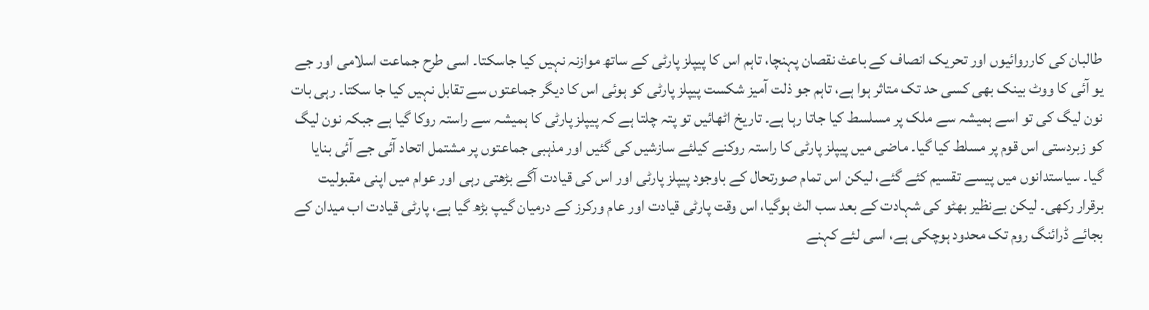طالبان کی کارروائیوں اور تحریک انصاف کے باعث نقصان پہنچا، تاہم اس کا پیپلز پارٹی کے ساتھ موازنہ نہیں کیا جاسکتا۔ اسی طرح جماعت اسلامی اور جے یو آئی کا ووٹ بینک بھی کسی حد تک متاثر ہوا ہے، تاہم جو ذلت آمیز شکست پیپلز پارٹی کو ہوئی اس کا دیگر جماعتوں سے تقابل نہیں کیا جا سکتا۔ رہی بات نون لیگ کی تو اسے ہمیشہ سے ملک پر مسلسط کیا جاتا رہا ہے۔ تاریخ اٹھائیں تو پتہ چلتا ہے کہ پیپلز پارٹی کا ہمیشہ سے راستہ روکا گیا ہے جبکہ نون لیگ کو زبردستی اس قوم پر مسلط کیا گیا۔ ماضی میں پیپلز پارٹی کا راستہ روکنے کیلئے سازشیں کی گئیں اور مذہبی جماعتوں پر مشتمل اتحاد آئی جے آئی بنایا گیا۔ سیاستدانوں میں پیسے تقسیم کئے گئے، لیکن اس تمام صورتحال کے باوجود پیپلز پارٹی اور اس کی قیادت آگے بڑھتی رہی اور عوام میں اپنی مقبولیت برقرار رکھی۔ لیکن بےنظیر بھٹو کی شہادت کے بعد سب الٹ ہوگیا، اس وقت پارٹی قیادت اور عام ورکرز کے درمیان گیپ بڑھ گیا ہے، پارٹی قیادت اب میدان کے بجائے ڈرائنگ روم تک محدود ہوچکی ہے، اسی لئے کہنے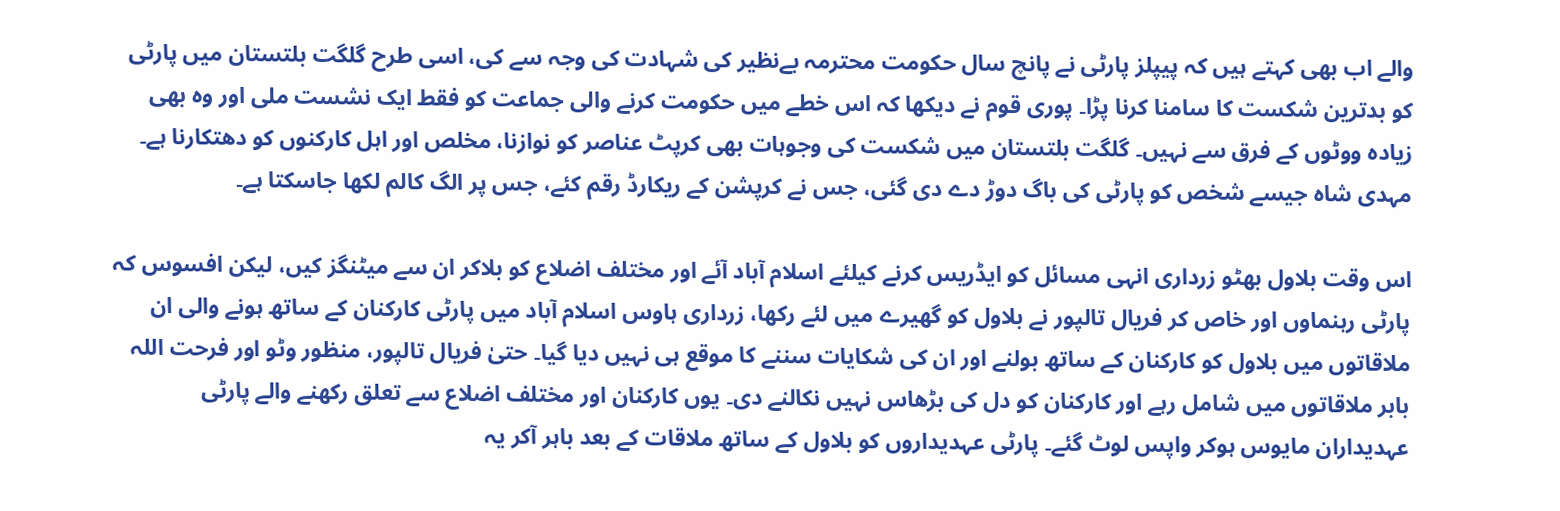والے اب بھی کہتے ہیں کہ پیپلز پارٹی نے پانچ سال حکومت محترمہ بےنظیر کی شہادت کی وجہ سے کی، اسی طرح گلگت بلتستان میں پارٹی کو بدترین شکست کا سامنا کرنا پڑا۔ پوری قوم نے دیکھا کہ اس خطے میں حکومت کرنے والی جماعت کو فقط ایک نشست ملی اور وہ بھی زیادہ ووٹوں کے فرق سے نہیں۔ گلگت بلتستان میں شکست کی وجوہات بھی کرپٹ عناصر کو نوازنا، مخلص اور اہل کارکنوں کو دھتکارنا ہے۔ مہدی شاہ جیسے شخص کو پارٹی کی باگ دوڑ دے دی گئی، جس نے کرپشن کے ریکارڈ رقم کئے، جس پر الگ کالم لکھا جاسکتا ہے۔

اس وقت بلاول بھٹو زرداری انہی مسائل کو ایڈریس کرنے کیلئے اسلام آباد آئے اور مختلف اضلاع کو بلاکر ان سے میٹنگز کیں، لیکن افسوس کہ پارٹی رہنماوں اور خاص کر فریال تالپور نے بلاول کو گھیرے میں لئے رکھا، زرداری ہاوس اسلام آباد میں پارٹی کارکنان کے ساتھ ہونے والی ان ملاقاتوں میں بلاول کو کارکنان کے ساتھ بولنے اور ان کی شکایات سننے کا موقع ہی نہیں دیا گیا۔ حتیٰ فریال تالپور، منظور وٹو اور فرحت اللہ بابر ملاقاتوں میں شامل رہے اور کارکنان کو دل کی بڑھاس نہیں نکالنے دی۔ یوں کارکنان اور مختلف اضلاع سے تعلق رکھنے والے پارٹی عہدیداران مایوس ہوکر واپس لوٹ گئے۔ پارٹی عہدیداروں کو بلاول کے ساتھ ملاقات کے بعد باہر آکر یہ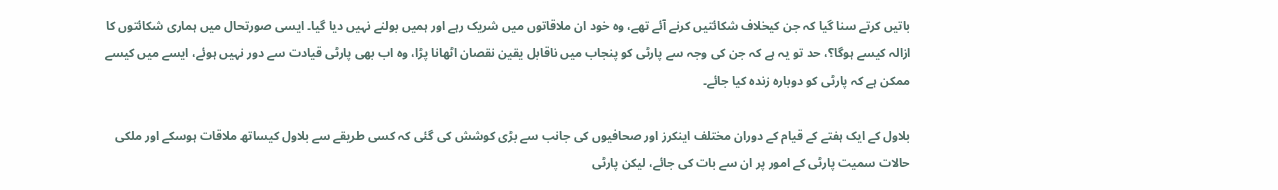باتیں کرتے سنا گیا کہ جن کیخلاف شکائتیں کرنے آئے تھے، وہ خود ان ملاقاتوں میں شریک رہے اور ہمیں بولنے نہیں دیا گیا۔ ایسی صورتحال میں ہماری شکائتوں کا ازالہ کیسے ہوگا؟، حد تو یہ ہے کہ جن کی وجہ سے پارٹی کو پنجاب میں ناقابل یقین نقصان اٹھانا پڑا، وہ اب بھی پارٹی قیادت سے دور نہیں ہوئے، ایسے میں کیسے ممکن ہے کہ پارٹی کو دوبارہ زندہ کیا جائے۔

بلاول کے ایک ہفتے کے قیام کے دوران مختلف اینکرز اور صحافیوں کی جانب سے بڑی کوشش کی گئی کہ کسی طریقے سے بلاول کیساتھ ملاقات ہوسکے اور ملکی حالات سمیت پارٹی کے امور پر ان سے بات کی جائے، لیکن پارٹی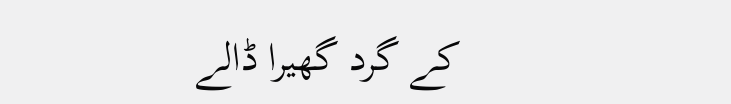کے گرد گھیرا ڈالے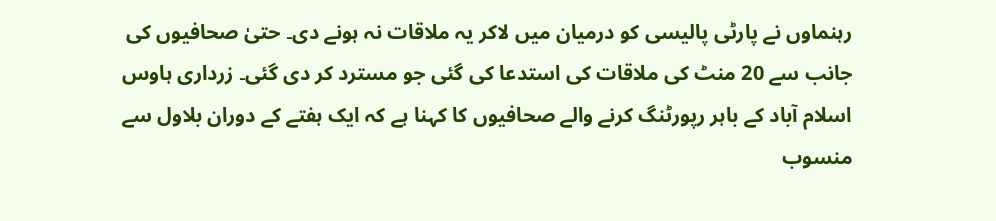رہنماوں نے پارٹی پالیسی کو درمیان میں لاکر یہ ملاقات نہ ہونے دی۔ حتیٰ صحافیوں کی جانب سے 20 منٹ کی ملاقات کی استدعا کی گئی جو مسترد کر دی گئی۔ زرداری ہاوس اسلام آباد کے باہر رپورٹنگ کرنے والے صحافیوں کا کہنا ہے کہ ایک ہفتے کے دوران بلاول سے منسوب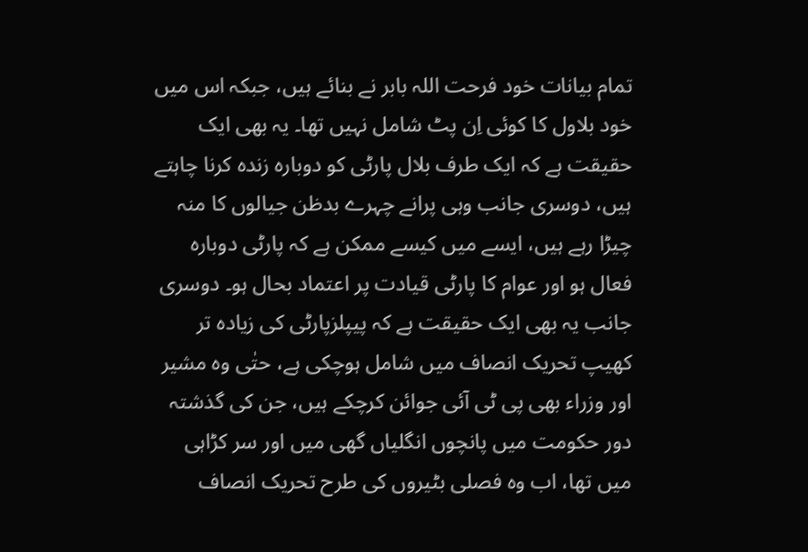تمام بیانات خود فرحت اللہ بابر نے بنائے ہیں، جبکہ اس میں خود بلاول کا کوئی اِن پٹ شامل نہیں تھا۔ یہ بھی ایک حقیقت ہے کہ ایک طرف بلال پارٹی کو دوبارہ زندہ کرنا چاہتے ہیں، دوسری جانب وہی پرانے چہرے بدظن جیالوں کا منہ چیڑا رہے ہیں، ایسے میں کیسے ممکن ہے کہ پارٹی دوبارہ فعال ہو اور عوام کا پارٹی قیادت پر اعتماد بحال ہو۔ دوسری جانب یہ بھی ایک حقیقت ہے کہ پیپلزپارٹی کی زیادہ تر کھیپ تحریک انصاف میں شامل ہوچکی ہے، حتٰی وہ مشیر اور وزراء بھی پی ٹی آئی جوائن کرچکے ہیں، جن کی گذشتہ دور حکومت میں پانچوں انگلیاں گھی میں اور سر کڑاہی میں تھا، اب وہ فصلی بٹیروں کی طرح تحریک انصاف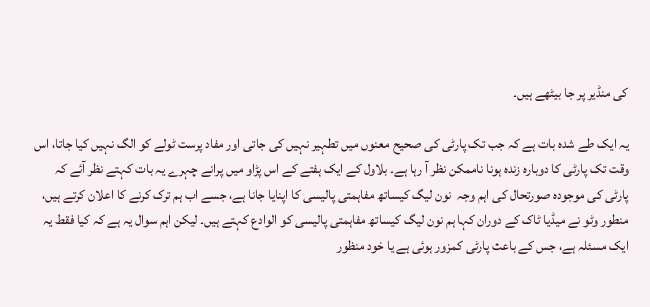کی منڈیر پر جا بیٹھے ہیں۔

یہ ایک طے شدہ بات ہے کہ جب تک پارٹی کی صحیح معنوں میں تطہیر نہیں کی جاتی اور مفاد پرست ٹولے کو الگ نہیں کیا جاتا، اس وقت تک پارٹی کا دوبارہ زندہ ہونا ناممکن نظر آ رہا ہے۔ بلاول کے ایک ہفتے کے اس پڑاو میں پرانے چہرے یہ بات کہتے نظر آئے کہ پارٹی کی موجودہ صورتحال کی اہم وجہ  نون لیگ کیساتھ مفاہمتی پالیسی کا اپنایا جانا ہے، جسے اب ہم ترک کرنے کا اعلان کرتے ہیں، منطور وٹو نے میڈیا ٹاک کے دوران کہا ہم نون لیگ کیساتھ مفاہمتی پالیسی کو الوادع کہتے ہیں۔ لیکن اہم سوال یہ ہے کہ کیا فقط یہ ایک مسئلہ ہے، جس کے باعث پارٹی کمزور ہوئی ہے یا خود منظور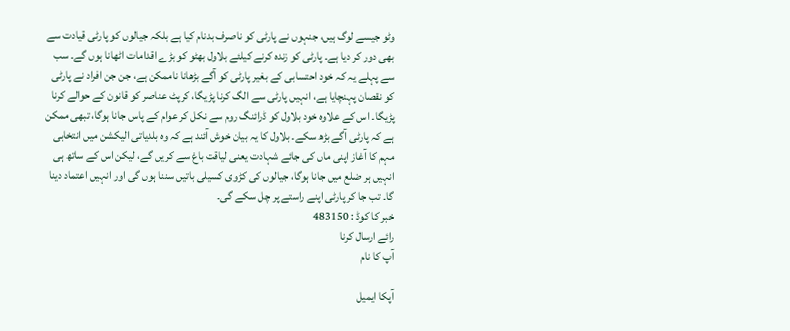وٹو جیسے لوگ ہیں، جنہوں نے پارٹی کو ناصرف بدنام کیا ہے بلکہ جیالوں کو پارٹی قیادت سے بھی دور کر دیا ہے۔ پارٹی کو زندہ کرنے کیلئے بلاول بھٹو کو بڑے اقدامات اٹھانا ہوں گے۔ سب سے پہلے یہ کہ خود احتسابی کے بغیر پارٹی کو آگے بڑھانا ناممکن ہے، جن جن افراد نے پارٹی کو نقصان پہنچایا ہے، انہیں پارٹی سے الگ کرنا پڑیگا، کرپٹ عناصر کو قانون کے حوالے کرنا پڑیگا۔ اس کے علاوہ خود بلاول کو ڈرائنگ روم سے نکل کر عوام کے پاس جانا ہوگا، تبھی ممکن ہے کہ پارٹی آگے بڑھ سکے۔ بلاول کا یہ بیان خوش آئند ہے کہ وہ بلدیاتی الیکشن میں انتخابی مہم کا آغاز اپنی ماں کی جائے شہادت یعنی لیاقت باغ سے کریں گے، لیکن اس کے ساتھ ہی انہیں ہر ضلع میں جانا ہوگا، جیالوں کی کڑوی کسیلی باتیں سننا ہوں گی اور انہیں اعتماد دینا گا۔ تب جا کر پارٹی اپنے راستے پر چل سکے گی۔
خبر کا کوڈ : 483150
رائے ارسال کرنا
آپ کا نام

آپکا ایمیل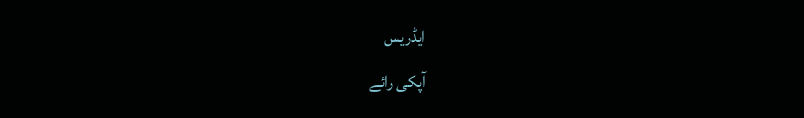ایڈریس
آپکی رائے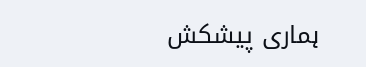ہماری پیشکش